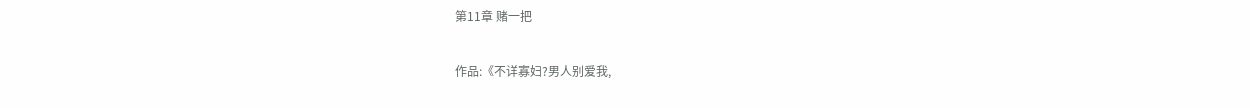第11章 赌一把

作品:《不详寡妇?男人别爱我,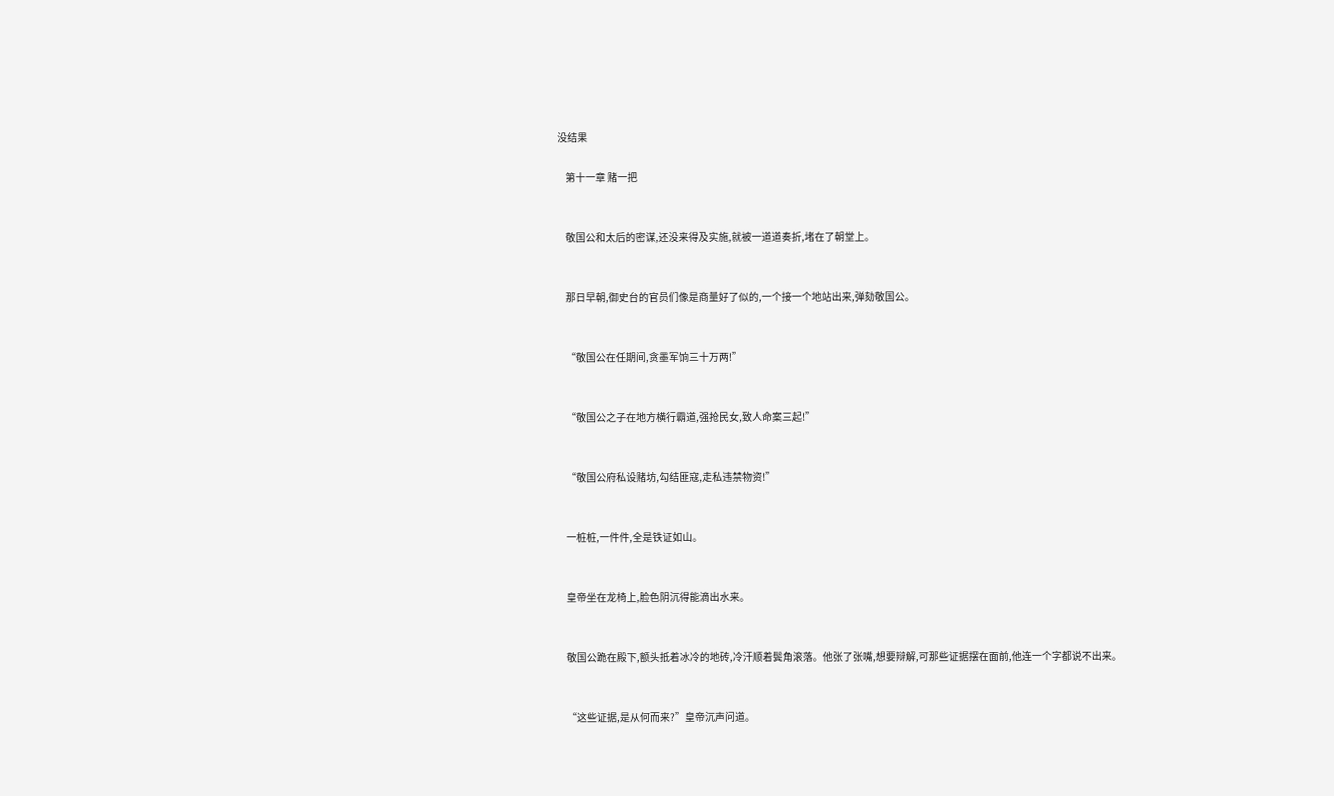没结果

    第十一章 赌一把


    敬国公和太后的密谋,还没来得及实施,就被一道道奏折,堵在了朝堂上。


    那日早朝,御史台的官员们像是商量好了似的,一个接一个地站出来,弹劾敬国公。


    “敬国公在任期间,贪墨军饷三十万两!”


    “敬国公之子在地方横行霸道,强抢民女,致人命案三起!”


    “敬国公府私设赌坊,勾结匪寇,走私违禁物资!”


    一桩桩,一件件,全是铁证如山。


    皇帝坐在龙椅上,脸色阴沉得能滴出水来。


    敬国公跪在殿下,额头抵着冰冷的地砖,冷汗顺着鬓角滚落。他张了张嘴,想要辩解,可那些证据摆在面前,他连一个字都说不出来。


    “这些证据,是从何而来?”皇帝沉声问道。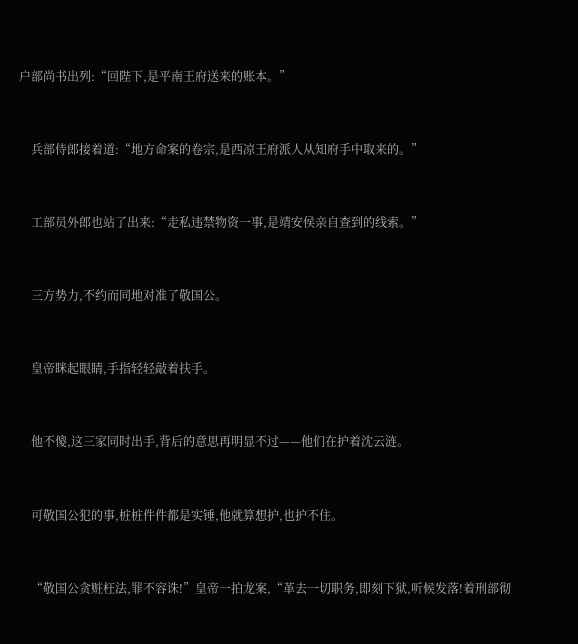户部尚书出列:“回陛下,是平南王府送来的账本。”


    兵部侍郎接着道:“地方命案的卷宗,是西凉王府派人从知府手中取来的。”


    工部员外郎也站了出来:“走私违禁物资一事,是靖安侯亲自查到的线索。”


    三方势力,不约而同地对准了敬国公。


    皇帝眯起眼睛,手指轻轻敲着扶手。


    他不傻,这三家同时出手,背后的意思再明显不过——他们在护着沈云涟。


    可敬国公犯的事,桩桩件件都是实锤,他就算想护,也护不住。


    “敬国公贪赃枉法,罪不容诛!”皇帝一拍龙案,“革去一切职务,即刻下狱,听候发落!着刑部彻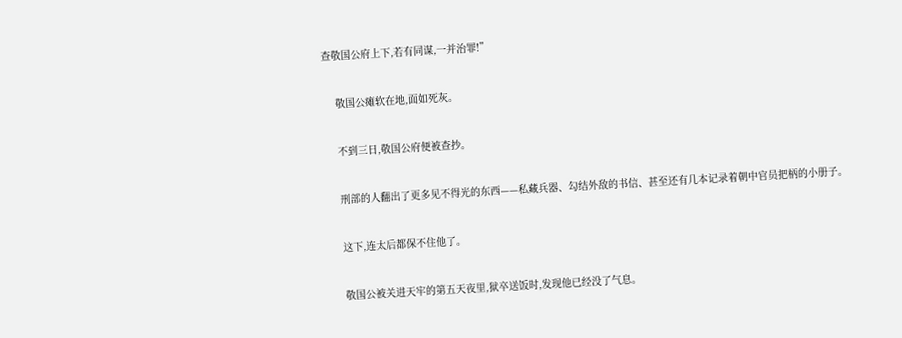查敬国公府上下,若有同谋,一并治罪!”


    敬国公瘫软在地,面如死灰。


    不到三日,敬国公府便被查抄。


    刑部的人翻出了更多见不得光的东西——私藏兵器、勾结外敌的书信、甚至还有几本记录着朝中官员把柄的小册子。


    这下,连太后都保不住他了。


    敬国公被关进天牢的第五天夜里,狱卒送饭时,发现他已经没了气息。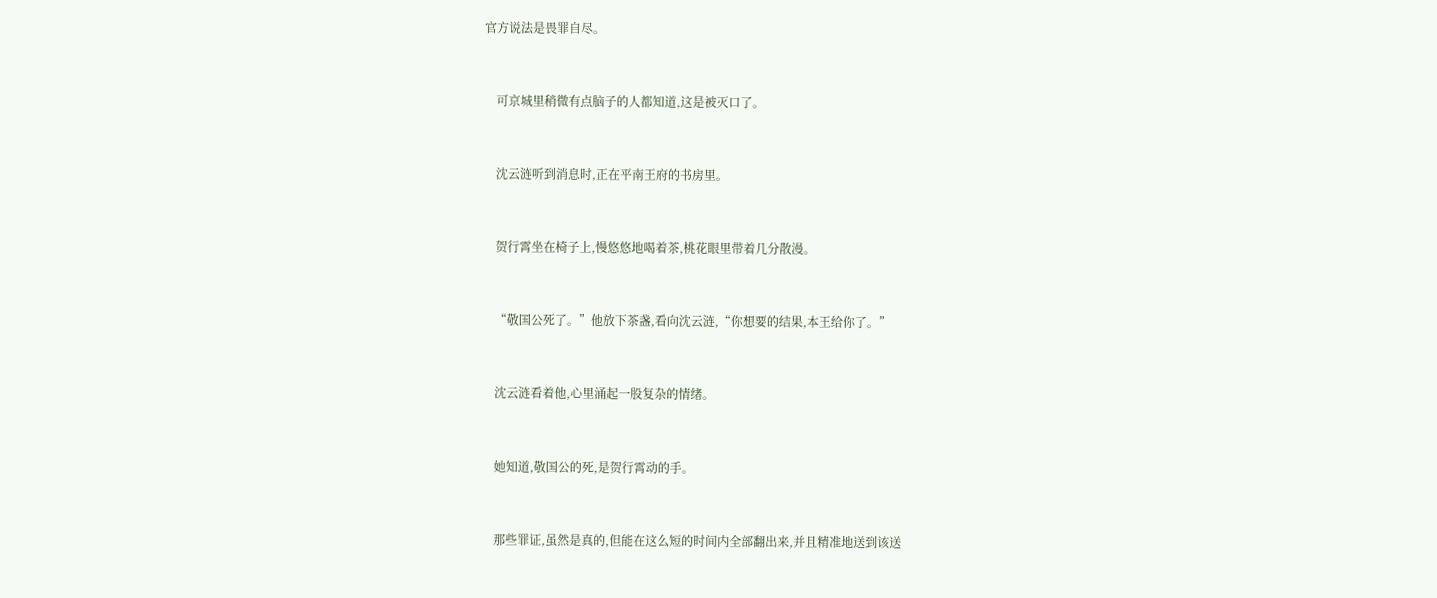官方说法是畏罪自尽。


    可京城里稍微有点脑子的人都知道,这是被灭口了。


    沈云涟听到消息时,正在平南王府的书房里。


    贺行霄坐在椅子上,慢悠悠地喝着茶,桃花眼里带着几分散漫。


    “敬国公死了。”他放下茶盏,看向沈云涟,“你想要的结果,本王给你了。”


    沈云涟看着他,心里涌起一股复杂的情绪。


    她知道,敬国公的死,是贺行霄动的手。


    那些罪证,虽然是真的,但能在这么短的时间内全部翻出来,并且精准地送到该送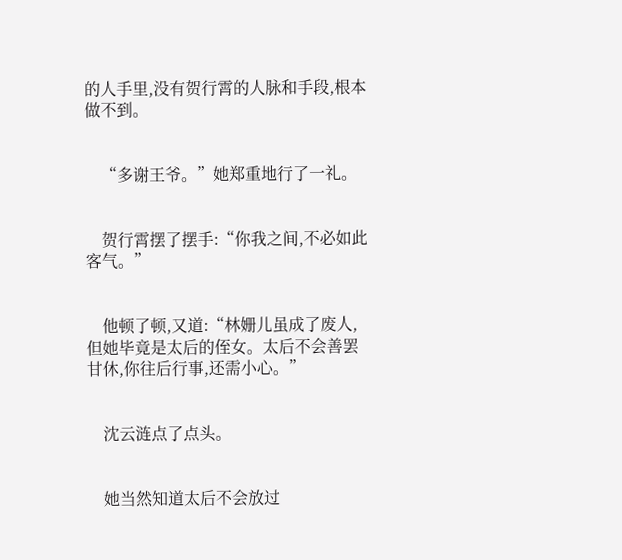的人手里,没有贺行霄的人脉和手段,根本做不到。


    “多谢王爷。”她郑重地行了一礼。


    贺行霄摆了摆手:“你我之间,不必如此客气。”


    他顿了顿,又道:“林姗儿虽成了废人,但她毕竟是太后的侄女。太后不会善罢甘休,你往后行事,还需小心。”


    沈云涟点了点头。


    她当然知道太后不会放过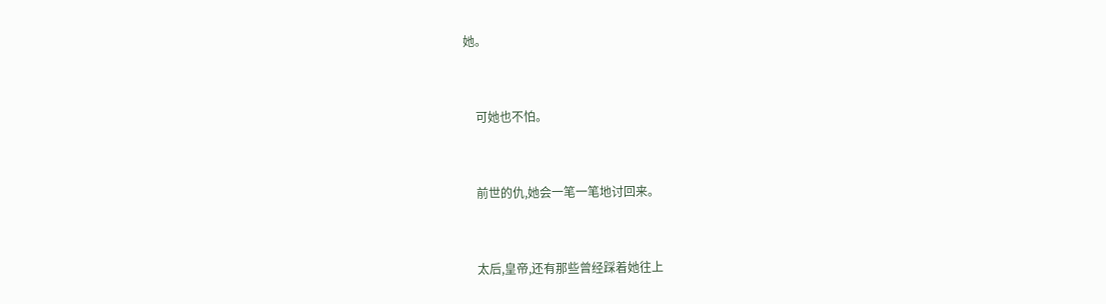她。


    可她也不怕。


    前世的仇,她会一笔一笔地讨回来。


    太后,皇帝,还有那些曾经踩着她往上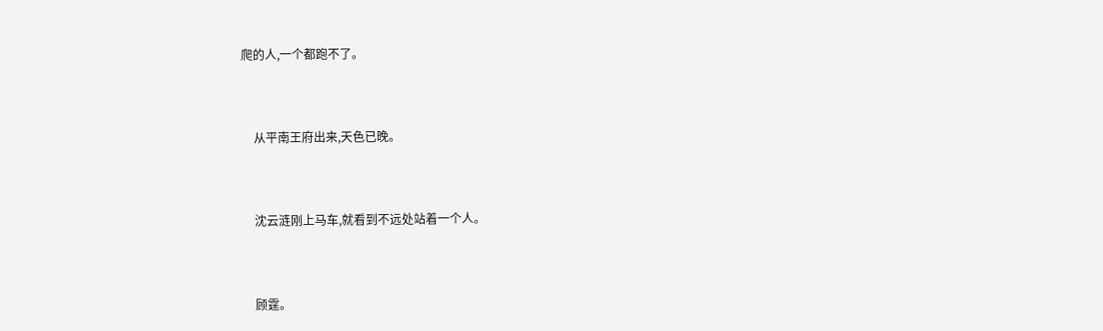爬的人,一个都跑不了。


    从平南王府出来,天色已晚。


    沈云涟刚上马车,就看到不远处站着一个人。


    顾霆。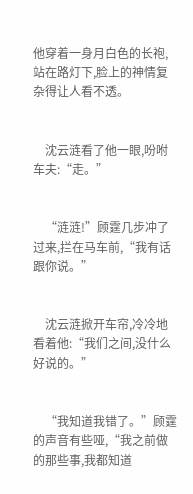他穿着一身月白色的长袍,站在路灯下,脸上的神情复杂得让人看不透。


    沈云涟看了他一眼,吩咐车夫:“走。”


    “涟涟!”顾霆几步冲了过来,拦在马车前,“我有话跟你说。”


    沈云涟掀开车帘,冷冷地看着他:“我们之间,没什么好说的。”


    “我知道我错了。”顾霆的声音有些哑,“我之前做的那些事,我都知道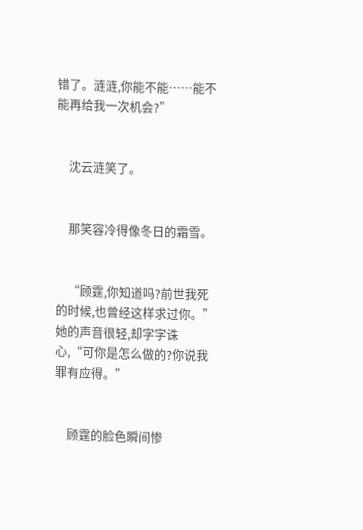错了。涟涟,你能不能……能不能再给我一次机会?”


    沈云涟笑了。


    那笑容冷得像冬日的霜雪。


    “顾霆,你知道吗?前世我死的时候,也曾经这样求过你。”她的声音很轻,却字字诛心,“可你是怎么做的?你说我罪有应得。”


    顾霆的脸色瞬间惨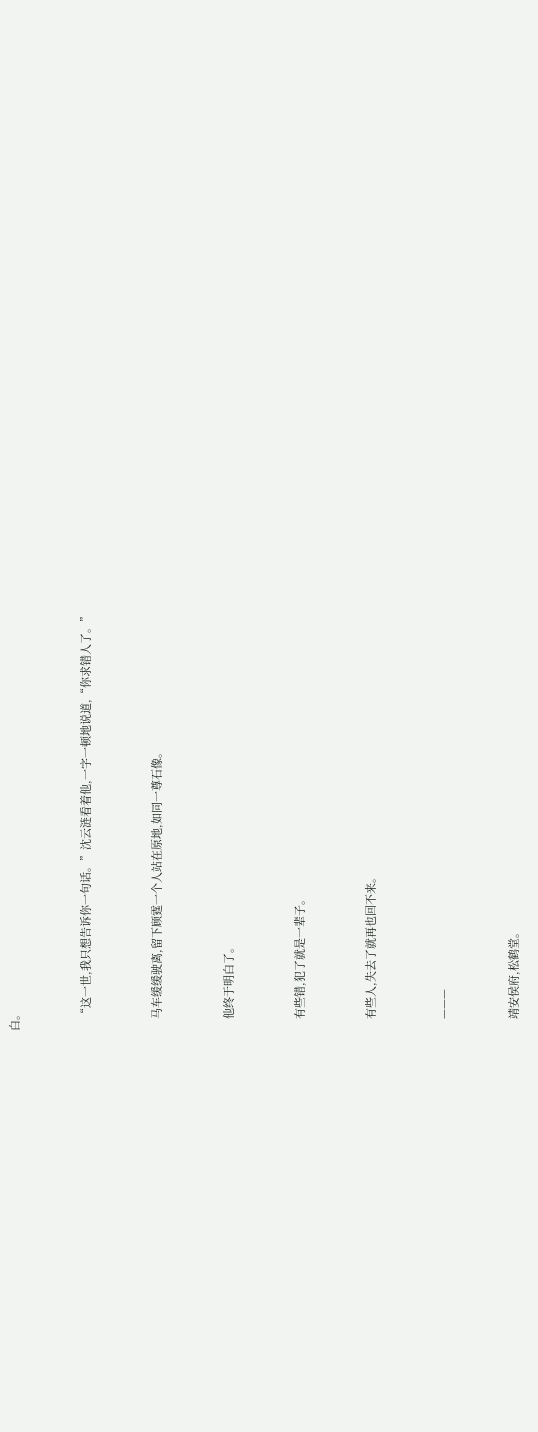白。


    “这一世,我只想告诉你一句话。”沈云涟看着他,一字一顿地说道,“你求错人了。”


    马车缓缓驶离,留下顾霆一个人站在原地,如同一尊石像。


    他终于明白了。


    有些错,犯了就是一辈子。


    有些人,失去了就再也回不来。


    ———


    靖安侯府,松鹤堂。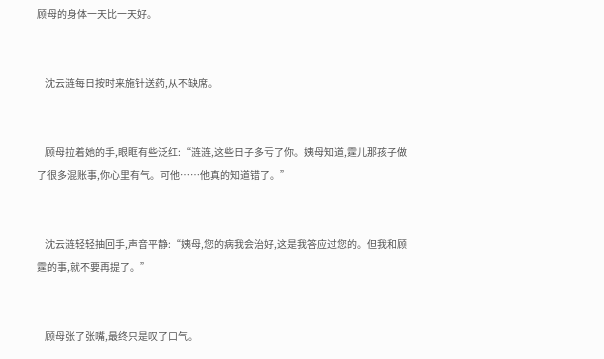顾母的身体一天比一天好。


    沈云涟每日按时来施针送药,从不缺席。


    顾母拉着她的手,眼眶有些泛红:“涟涟,这些日子多亏了你。姨母知道,霆儿那孩子做了很多混账事,你心里有气。可他……他真的知道错了。”


    沈云涟轻轻抽回手,声音平静:“姨母,您的病我会治好,这是我答应过您的。但我和顾霆的事,就不要再提了。”


    顾母张了张嘴,最终只是叹了口气。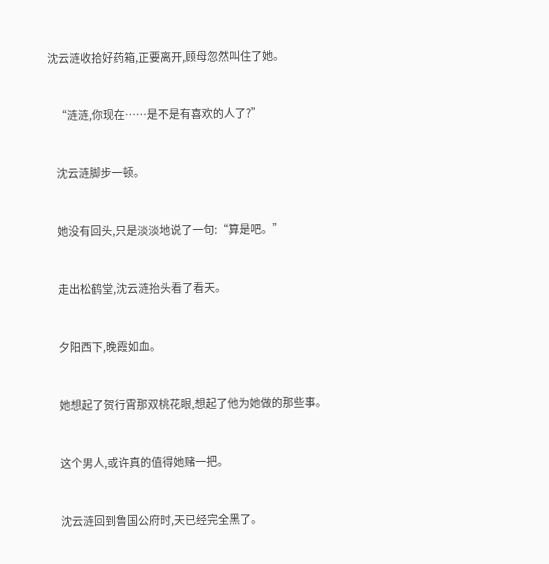沈云涟收拾好药箱,正要离开,顾母忽然叫住了她。


    “涟涟,你现在……是不是有喜欢的人了?”


    沈云涟脚步一顿。


    她没有回头,只是淡淡地说了一句:“算是吧。”


    走出松鹤堂,沈云涟抬头看了看天。


    夕阳西下,晚霞如血。


    她想起了贺行霄那双桃花眼,想起了他为她做的那些事。


    这个男人,或许真的值得她赌一把。


    沈云涟回到鲁国公府时,天已经完全黑了。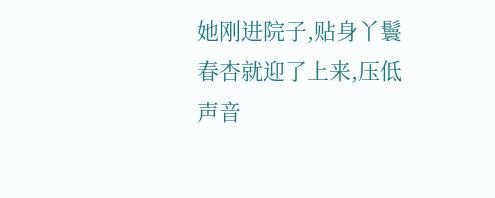她刚进院子,贴身丫鬟春杏就迎了上来,压低声音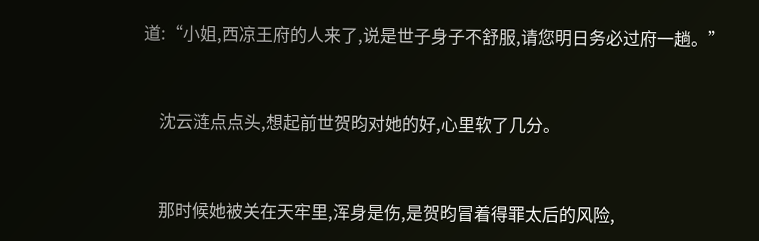道:“小姐,西凉王府的人来了,说是世子身子不舒服,请您明日务必过府一趟。”


    沈云涟点点头,想起前世贺昀对她的好,心里软了几分。


    那时候她被关在天牢里,浑身是伤,是贺昀冒着得罪太后的风险,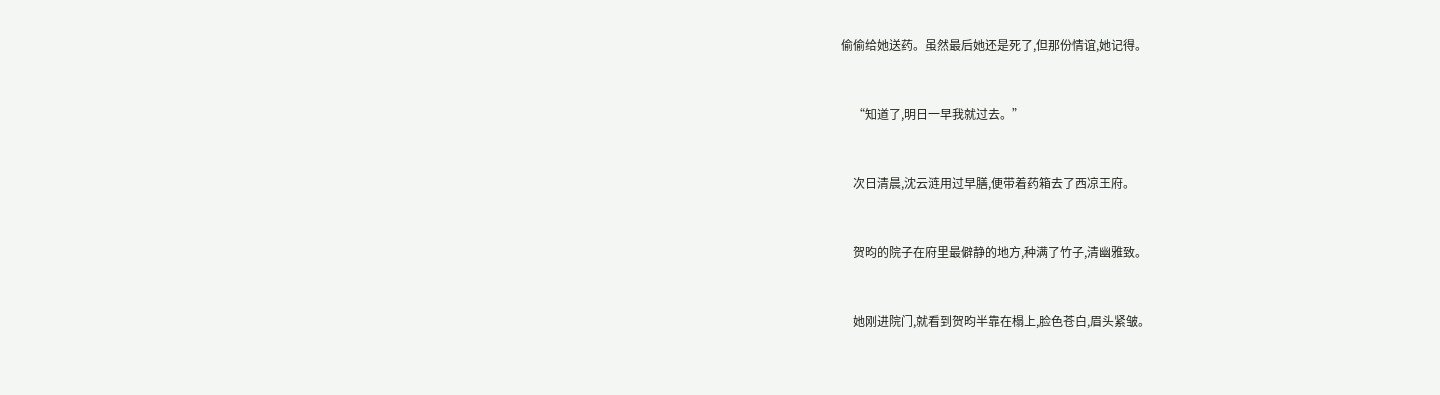偷偷给她送药。虽然最后她还是死了,但那份情谊,她记得。


    “知道了,明日一早我就过去。”


    次日清晨,沈云涟用过早膳,便带着药箱去了西凉王府。


    贺昀的院子在府里最僻静的地方,种满了竹子,清幽雅致。


    她刚进院门,就看到贺昀半靠在榻上,脸色苍白,眉头紧皱。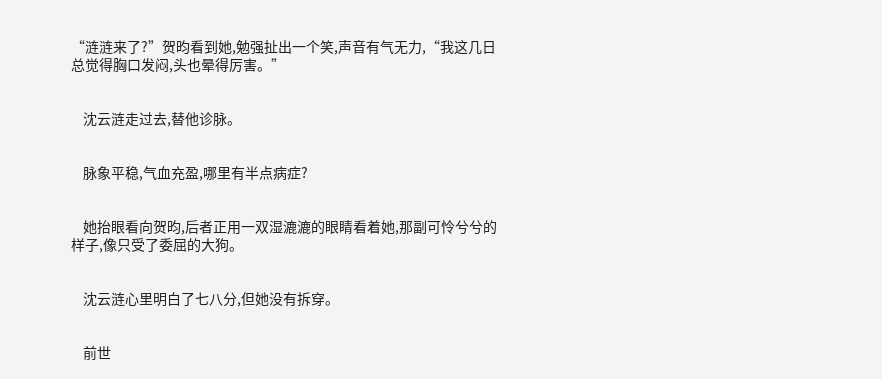“涟涟来了?”贺昀看到她,勉强扯出一个笑,声音有气无力,“我这几日总觉得胸口发闷,头也晕得厉害。”


    沈云涟走过去,替他诊脉。


    脉象平稳,气血充盈,哪里有半点病症?


    她抬眼看向贺昀,后者正用一双湿漉漉的眼睛看着她,那副可怜兮兮的样子,像只受了委屈的大狗。


    沈云涟心里明白了七八分,但她没有拆穿。


    前世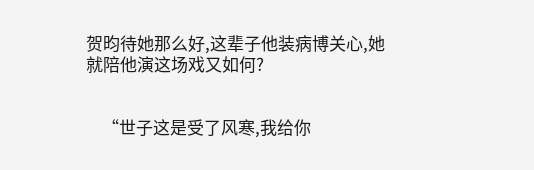贺昀待她那么好,这辈子他装病博关心,她就陪他演这场戏又如何?


    “世子这是受了风寒,我给你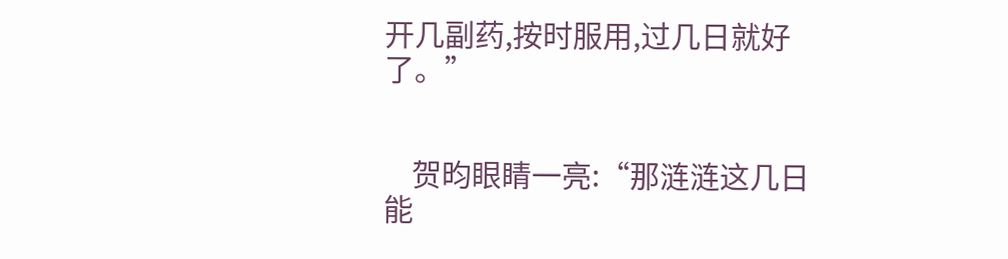开几副药,按时服用,过几日就好了。”


    贺昀眼睛一亮:“那涟涟这几日能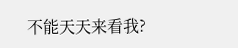不能天天来看我?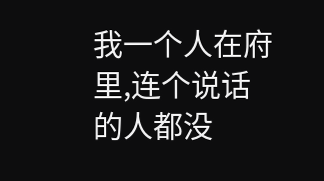我一个人在府里,连个说话的人都没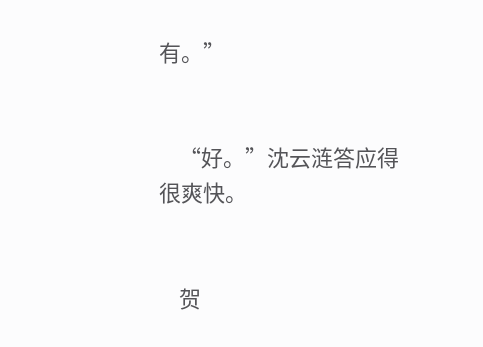有。”


    “好。”沈云涟答应得很爽快。


    贺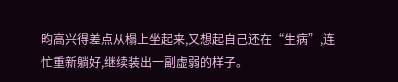昀高兴得差点从榻上坐起来,又想起自己还在“生病”,连忙重新躺好,继续装出一副虚弱的样子。